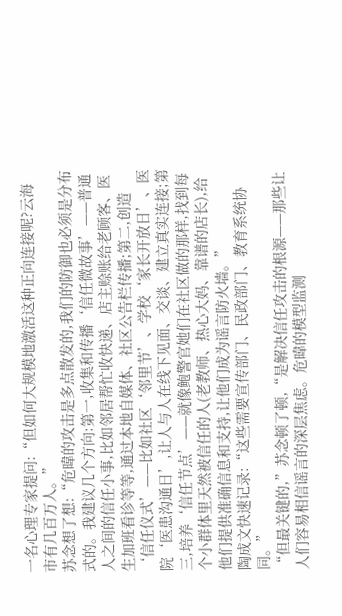一名心理专家提问:“但如何大规模地激活这种正向连接呢?云海市有几百万人。”
苏念想了想:“危暐的攻击是多点散发的,我们的防御也必须是分布式的。我建议几个方向:第一,收集和传播‘信任微故事’——普通人之间的信任小事,比如邻居帮忙收快递、店主赊账给老顾客、医生加班看诊等等,通过本地自媒体、社区公告栏传播;第二,创造‘信任仪式’——比如社区‘邻里节’、学校‘家长开放日’、医院‘医患沟通日’,让人与人在线下见面、交谈、建立真实连接;第三,培养‘信任节点’——就像鲍警官她们在社区做的那样,找到每个小群体里天然被信任的人(老教师、热心大妈、靠谱的店长),给他们提供准确信息和支持,让他们成为谣言防火墙。”
陶成文快速记录:“这些需要宣传部门、民政部门、教育系统协同。”
“但最关键的,”苏念顿了顿,“是解决信任攻击的根源——那些让人们容易相信谣言的深层焦虑。危暐的模型监测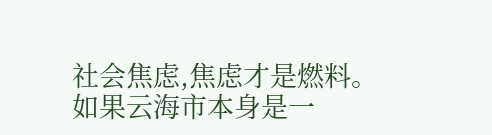社会焦虑,焦虑才是燃料。如果云海市本身是一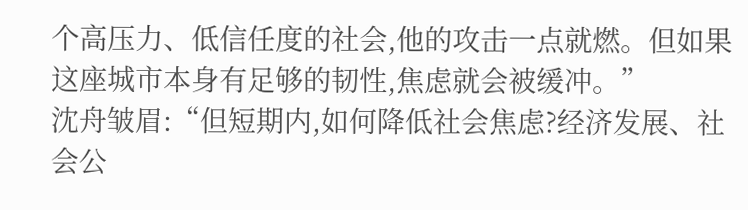个高压力、低信任度的社会,他的攻击一点就燃。但如果这座城市本身有足够的韧性,焦虑就会被缓冲。”
沈舟皱眉:“但短期内,如何降低社会焦虑?经济发展、社会公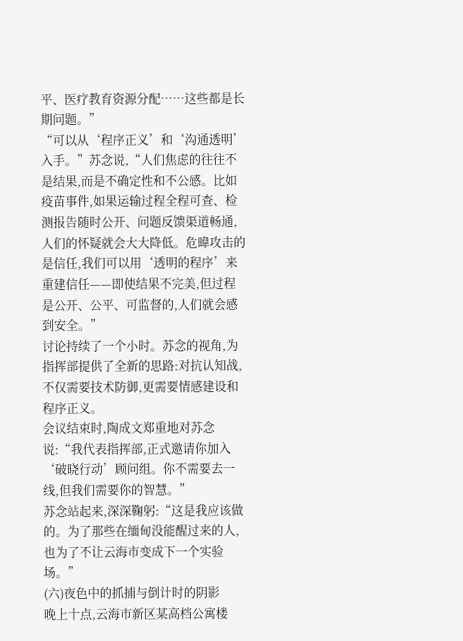平、医疗教育资源分配……这些都是长期问题。”
“可以从‘程序正义’和‘沟通透明’入手。”苏念说,“人们焦虑的往往不是结果,而是不确定性和不公感。比如疫苗事件,如果运输过程全程可查、检测报告随时公开、问题反馈渠道畅通,人们的怀疑就会大大降低。危暐攻击的是信任,我们可以用‘透明的程序’来重建信任——即使结果不完美,但过程是公开、公平、可监督的,人们就会感到安全。”
讨论持续了一个小时。苏念的视角,为指挥部提供了全新的思路:对抗认知战,不仅需要技术防御,更需要情感建设和程序正义。
会议结束时,陶成文郑重地对苏念说:“我代表指挥部,正式邀请你加入‘破晓行动’顾问组。你不需要去一线,但我们需要你的智慧。”
苏念站起来,深深鞠躬:“这是我应该做的。为了那些在缅甸没能醒过来的人,也为了不让云海市变成下一个实验场。”
(六)夜色中的抓捕与倒计时的阴影
晚上十点,云海市新区某高档公寓楼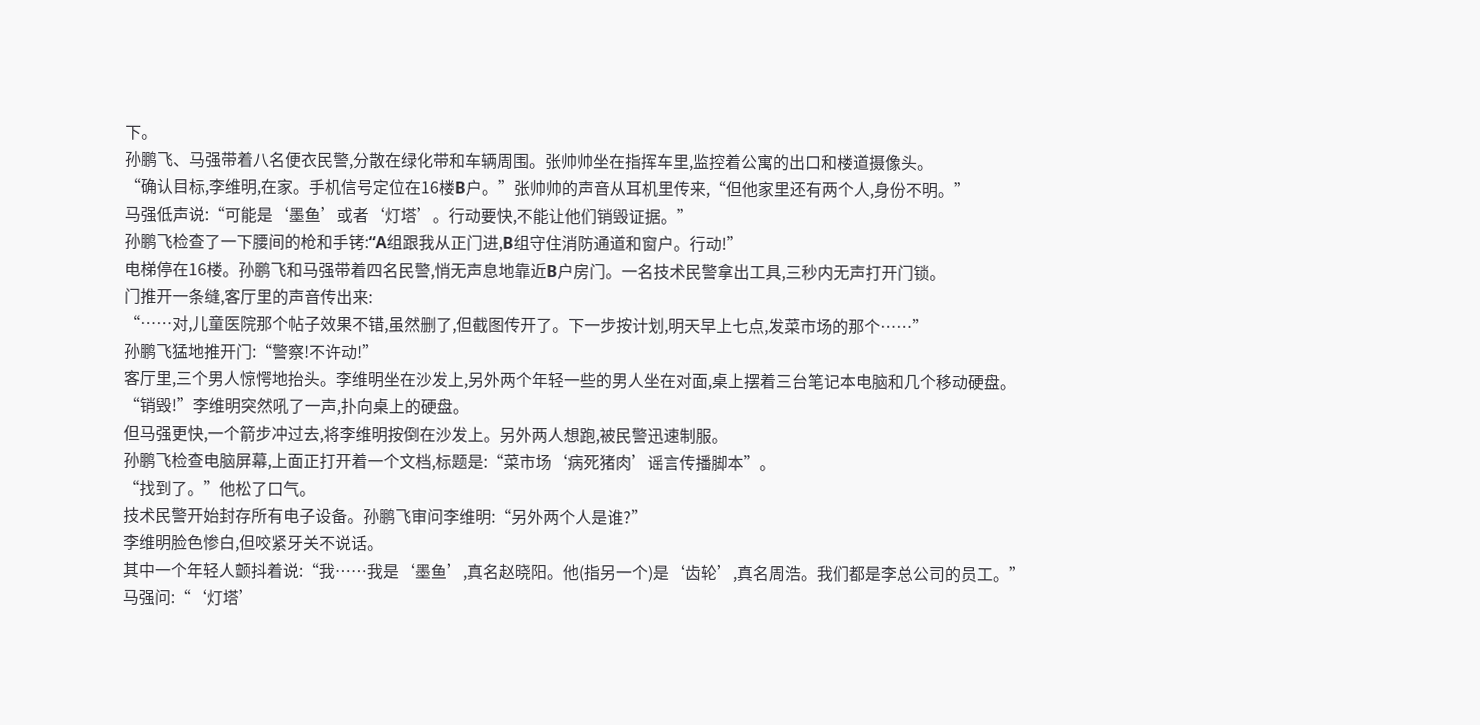下。
孙鹏飞、马强带着八名便衣民警,分散在绿化带和车辆周围。张帅帅坐在指挥车里,监控着公寓的出口和楼道摄像头。
“确认目标,李维明,在家。手机信号定位在16楼B户。”张帅帅的声音从耳机里传来,“但他家里还有两个人,身份不明。”
马强低声说:“可能是‘墨鱼’或者‘灯塔’。行动要快,不能让他们销毁证据。”
孙鹏飞检查了一下腰间的枪和手铐:“A组跟我从正门进,B组守住消防通道和窗户。行动!”
电梯停在16楼。孙鹏飞和马强带着四名民警,悄无声息地靠近B户房门。一名技术民警拿出工具,三秒内无声打开门锁。
门推开一条缝,客厅里的声音传出来:
“……对,儿童医院那个帖子效果不错,虽然删了,但截图传开了。下一步按计划,明天早上七点,发菜市场的那个……”
孙鹏飞猛地推开门:“警察!不许动!”
客厅里,三个男人惊愕地抬头。李维明坐在沙发上,另外两个年轻一些的男人坐在对面,桌上摆着三台笔记本电脑和几个移动硬盘。
“销毁!”李维明突然吼了一声,扑向桌上的硬盘。
但马强更快,一个箭步冲过去,将李维明按倒在沙发上。另外两人想跑,被民警迅速制服。
孙鹏飞检查电脑屏幕,上面正打开着一个文档,标题是:“菜市场‘病死猪肉’谣言传播脚本”。
“找到了。”他松了口气。
技术民警开始封存所有电子设备。孙鹏飞审问李维明:“另外两个人是谁?”
李维明脸色惨白,但咬紧牙关不说话。
其中一个年轻人颤抖着说:“我……我是‘墨鱼’,真名赵晓阳。他(指另一个)是‘齿轮’,真名周浩。我们都是李总公司的员工。”
马强问:“‘灯塔’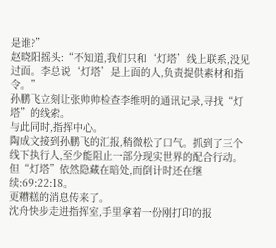是谁?”
赵晓阳摇头:“不知道,我们只和‘灯塔’线上联系,没见过面。李总说‘灯塔’是上面的人,负责提供素材和指令。”
孙鹏飞立刻让张帅帅检查李维明的通讯记录,寻找“灯塔”的线索。
与此同时,指挥中心。
陶成文接到孙鹏飞的汇报,稍微松了口气。抓到了三个线下执行人,至少能阻止一部分现实世界的配合行动。但“灯塔”依然隐藏在暗处,而倒计时还在继续:69:22:18。
更糟糕的消息传来了。
沈舟快步走进指挥室,手里拿着一份刚打印的报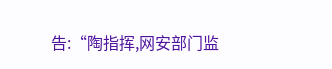告:“陶指挥,网安部门监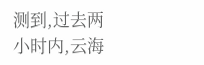测到,过去两小时内,云海